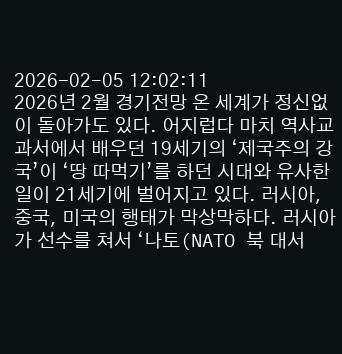2026-02-05 12:02:11
2026년 2월 경기전망 온 세계가 정신없이 돌아가도 있다. 어지럽다 마치 역사교과서에서 배우던 19세기의 ‘제국주의 강국’이 ‘땅 따먹기’를 하던 시대와 유사한 일이 21세기에 벌어지고 있다. 러시아, 중국, 미국의 행태가 막상막하다. 러시아가 선수를 쳐서 ‘나토(NATO 북 대서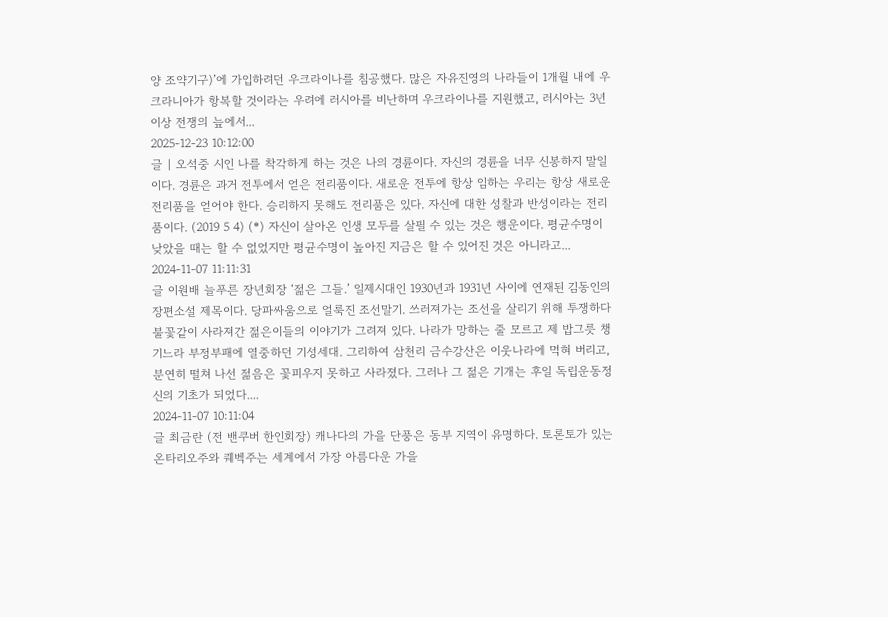양 조약기구)’에 가입하려던 우크라이나를 침공했다. 많은 자유진영의 나라들이 1개월 내에 우크라니아가 항복할 것이라는 우려에 러시아를 비난하며 우크라이나를 지원했고, 러시아는 3년이상 전쟁의 늪에서...
2025-12-23 10:12:00
글 | 오석중 시인 나를 착각하게 하는 것은 나의 경륜이다. 자신의 경륜을 너무 신봉하지 말일이다. 경륜은 과거 전투에서 얻은 전리품이다. 새로운 전투에 항상 임하는 우리는 항상 새로운 전리품을 얻어야 한다. 승리하지 못해도 전리품은 있다. 자신에 대한 성찰과 반성이라는 전리품이다. (2019 5 4) (*) 자신이 살아온 인생 모두를 살필 수 있는 것은 행운이다. 평균수명이 낮았을 때는 할 수 없었지만 평균수명이 높아진 지금은 할 수 있어진 것은 아니라고...
2024-11-07 11:11:31
글 이원배 늘푸른 장년회장 ‘젊은 그들.’ 일제시대인 1930년과 1931년 사이에 연재된 김동인의 장편소설 제목이다. 당파싸움으로 얼룩진 조선말기. 쓰러져가는 조선을 살리기 위해 투쟁하다 불꽃같이 사라져간 젊은이들의 이야기가 그려져 있다. 나라가 망하는 줄 모르고 제 밥그릇 챙기느라 부정부패에 열중하던 기성세대. 그리하여 삼천리 금수강산은 이웃나라에 먹혀 버리고, 분연히 떨쳐 나선 젊음은 꽃피우지 못하고 사라졌다. 그러나 그 젊은 기개는 후일 독립운동정신의 기초가 되었다....
2024-11-07 10:11:04
글 최금란 (전 밴쿠버 한인회장) 캐나다의 가을 단풍은 동부 지역이 유명하다. 토론토가 있는 온타리오주와 퀘벡주는 세계에서 가장 아름다운 가을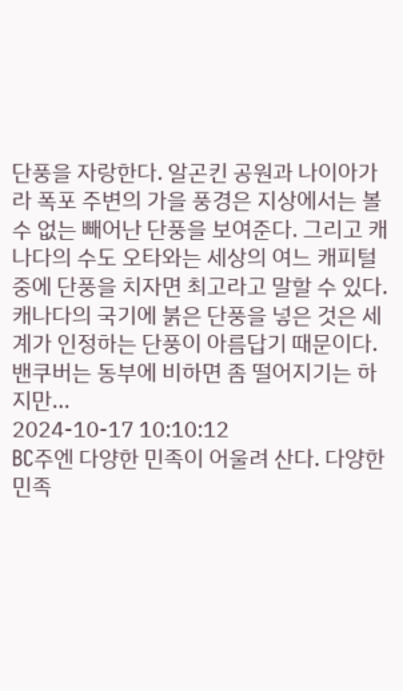단풍을 자랑한다. 알곤킨 공원과 나이아가라 폭포 주변의 가을 풍경은 지상에서는 볼 수 없는 빼어난 단풍을 보여준다. 그리고 캐나다의 수도 오타와는 세상의 여느 캐피털 중에 단풍을 치자면 최고라고 말할 수 있다. 캐나다의 국기에 붉은 단풍을 넣은 것은 세계가 인정하는 단풍이 아름답기 때문이다.밴쿠버는 동부에 비하면 좀 떨어지기는 하지만...
2024-10-17 10:10:12
BC주엔 다양한 민족이 어울려 산다. 다양한 민족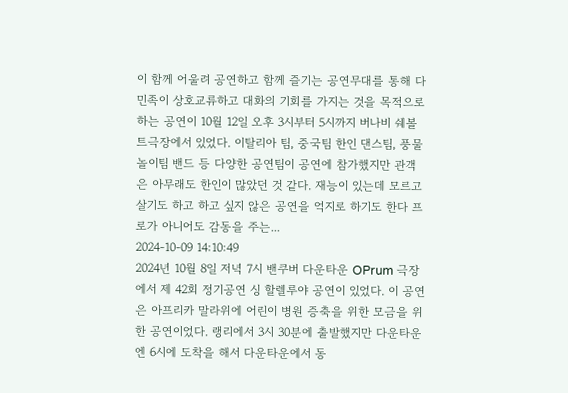이 함께 어울려 공연하고 함께 즐기는 공연무대를 통해 다민족이 상호교류하고 대화의 기회를 가지는 것을 목적으로 하는 공연이 10월 12일 오후 3시부터 5시까지 버나비 쉐볼트극장에서 있었다. 이탈리아 팀, 중국팀 한인 댄스팀, 풍물놀이팀 밴드 등 다양한 공연팀이 공연에 참가했지만 관객은 아무래도 한인이 많았던 것 같다. 재능이 있는데 모르고 살기도 하고 하고 싶지 않은 공연을 억지로 하기도 한다 프로가 아니어도 감동을 주는...
2024-10-09 14:10:49
2024년 10월 8일 저녁 7시 밴쿠버 다운타운 OPrum 극장에서 제 42회 정기공연 싱 할렐루야 공연이 있었다. 이 공연은 아프리카 말라위에 어린이 병원 증축을 위한 모금을 위한 공연이었다. 랭리에서 3시 30분에 출발했지만 다운타운엔 6시에 도착을 해서 다운타운에서 동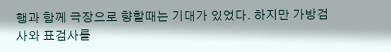행과 함께 극장으로 향할때는 기대가 있었다. 하지만 가방검사와 표검사를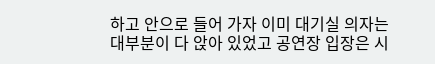하고 안으로 들어 가자 이미 대기실 의자는 대부분이 다 앉아 있었고 공연장 입장은 시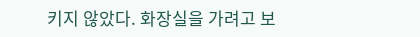키지 않았다. 화장실을 가려고 보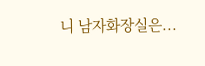니 남자화장실은...